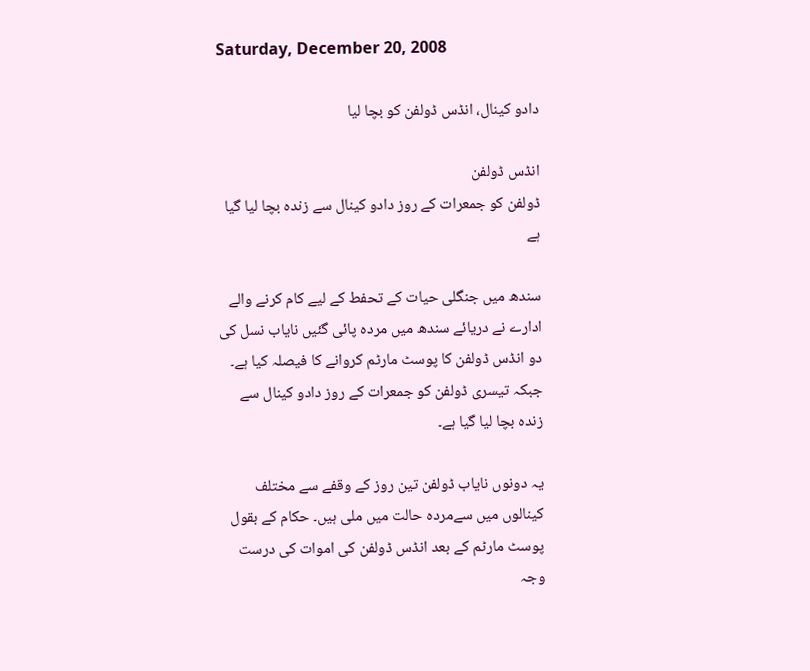Saturday, December 20, 2008

دادو کینال، انڈس ڈولفن کو بچا لیا

انڈس ڈولفن
ڈولفن کو جمعرات کے روز دادو کینال سے زندہ بچا لیا گیا ہے

سندھ میں جنگلی حیات کے تحفط کے لیے کام کرنے والے ادارے نے دریائے سندھ میں مردہ پائی گئیں نایاب نسل کی دو انڈس ڈولفن کا پوسٹ مارٹم کروانے کا فیصلہ کیا ہے۔ جبکہ تیسری ڈولفن کو جمعرات کے روز دادو کینال سے زندہ بچا لیا گیا ہے۔

یہ دونوں نایاب ڈولفن تین روز کے وقفے سے مختلف کینالوں میں سےمردہ حالت میں ملی ہیں۔ حکام کے بقول پوسٹ مارٹم کے بعد انڈس ڈولفن کی اموات کی درست وجہ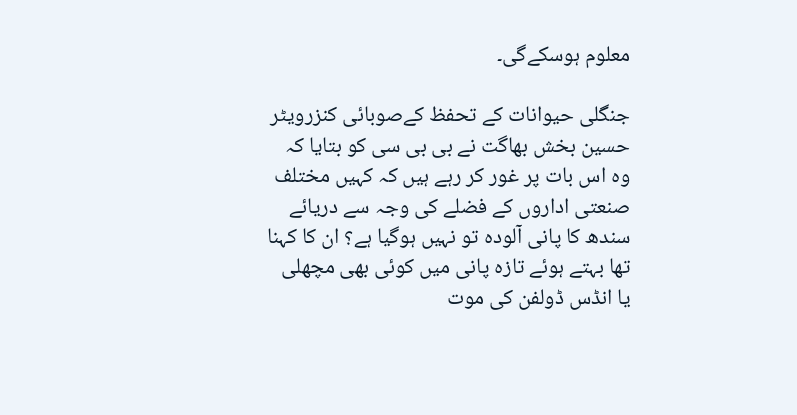معلوم ہوسکےگی۔

جنگلی حیوانات کے تحفظ کےصوبائی کنزرویٹر حسین بخش بھاگت نے بی بی سی کو بتایا کہ وہ اس بات پر غور کر رہے ہیں کہ کہیں مختلف صنعتی اداروں کے فضلے کی وجہ سے دریائے سندھ کا پانی آلودہ تو نہیں ہوگیا ہے؟ ان کا کہنا تھا بہتے ہوئے تازہ پانی میں کوئی بھی مچھلی یا انڈس ڈولفن کی موت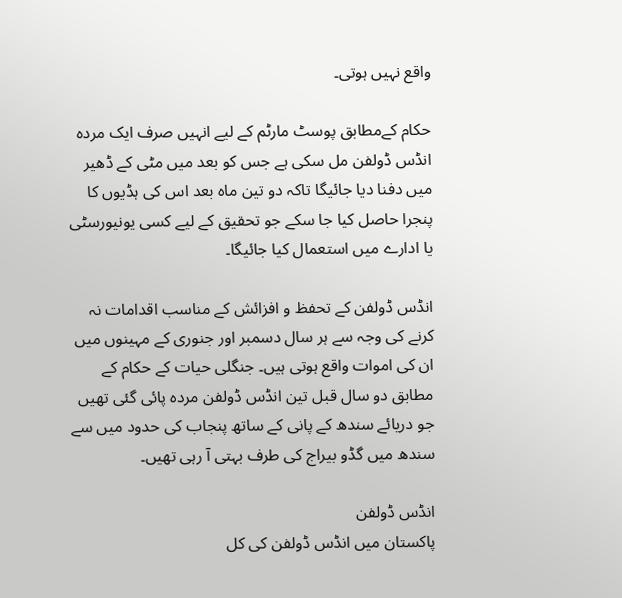واقع نہیں ہوتی۔

حکام کےمطابق پوسٹ مارٹم کے لیے انہیں صرف ایک مردہ انڈس ڈولفن مل سکی ہے جس کو بعد میں مٹی کے ڈھیر میں دفنا دیا جائیگا تاکہ دو تین ماہ بعد اس کی ہڈیوں کا پنجرا حاصل کیا جا سکے جو تحقیق کے لیے کسی یونیورسٹی یا ادارے میں استعمال کیا جائیگا۔

انڈس ڈولفن کے تحفظ و افزائش کے مناسب اقدامات نہ کرنے کی وجہ سے ہر سال دسمبر اور جنوری کے مہینوں میں ان کی اموات واقع ہوتی ہیں۔ جنگلی حیات کے حکام کے مطابق دو سال قبل تین انڈس ڈولفن مردہ پائی گئی تھیں جو دریائے سندھ کے پانی کے ساتھ پنجاب کی حدود میں سے سندھ میں گڈو بیراج کی طرف بہتی آ رہی تھیں۔

انڈس ڈولفن
پاکستان میں انڈس ڈولفن کی کل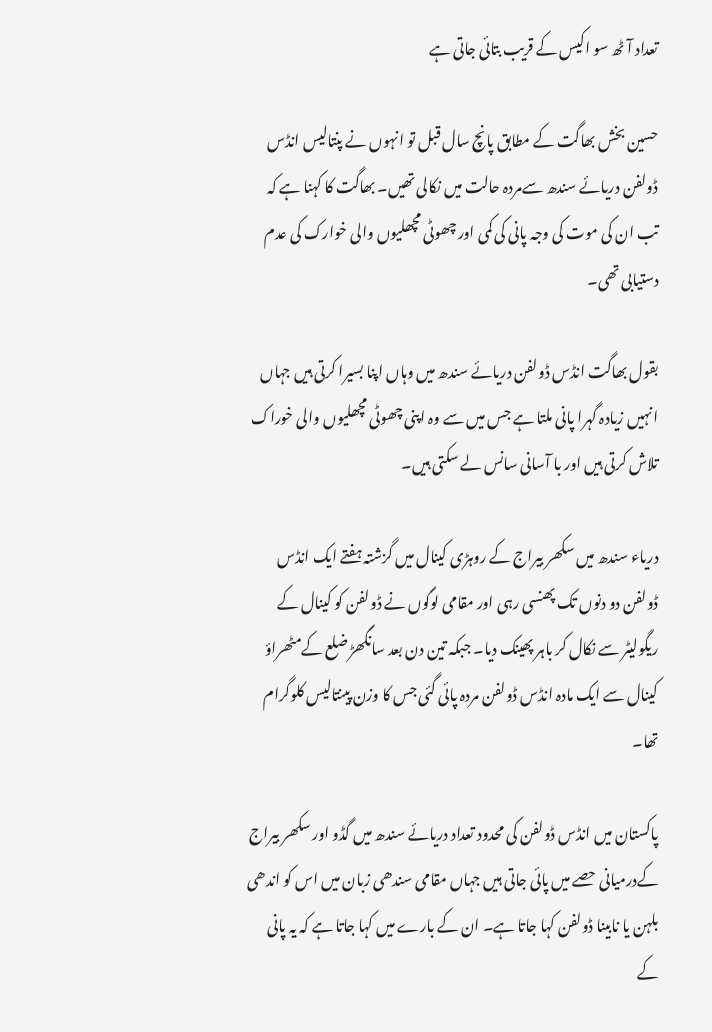تعداد آٹھ سو اکیس کے قریب بتائی جاتی ہے

حسین بخش بھاگت کے مطابق پانچ سال قبل تو انہوں نے پنتالیس انڈس ڈولفن دریائے سندھ سےمردہ حالت میں نکالی تھیں۔ بھاگت کا کہنا ہے کہ تب ان کی موت کی وجہ پانی کی کمی اور چھوٹی مچھلیوں والی خوارک کی عدم دستیابی تھی۔

بقول بھاگت انڈس ڈولفن دریائے سندھ میں وہاں اپنا بسیرا کرتی ہیں جہاں انہیں زیادہ گہرا پانی ملتا ہے جس میں سے وہ اپنی چھوٹی مچھلیوں والی خوراک تلاش کرتی ہیں اور با آسانی سانس لے سکتی ہیں۔

دریاء سندھ میں سکھر بیراج کے روہڑی کینال میں گزشتہ ہفتے ایک انڈس ڈولفن دو دنوں تک پھنسی رہی اور مقامی لوگوں نے ڈولفن کو کینال کے ریگولیٹر سے نکال کر باہر پھینک دیا۔ جبکہ تین دن بعد سانگھڑ ضلع کےمٹھراؤ کینال سے ایک مادہ انڈس ڈولفن مردہ پائی گئی جس کا وزن پینتالیس کلوگرام تھا۔

پاکستان میں انڈس ڈولفن کی محدود تعداد دریائے سندھ میں گڈو اور سکھر بیراج کےدرمیانی حصے میں پائی جاتی ہیں جہاں مقامی سندھی زبان میں اس کو اندھی بلہن یا نابینا ڈولفن کہا جاتا ہے۔ ان کے بارے میں کہا جاتا ہے کہ یہ پانی کے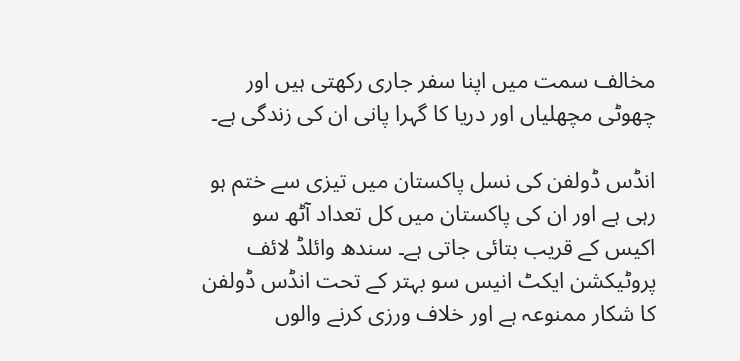مخالف سمت میں اپنا سفر جاری رکھتی ہیں اور چھوٹی مچھلیاں اور دریا کا گہرا پانی ان کی زندگی ہے۔

انڈس ڈولفن کی نسل پاکستان میں تیزی سے ختم ہو رہی ہے اور ان کی پاکستان میں کل تعداد آٹھ سو اکیس کے قریب بتائی جاتی ہے۔ سندھ وائلڈ لائف پروٹیکشن ایکٹ انیس سو بہتر کے تحت انڈس ڈولفن کا شکار ممنوعہ ہے اور خلاف ورزی کرنے والوں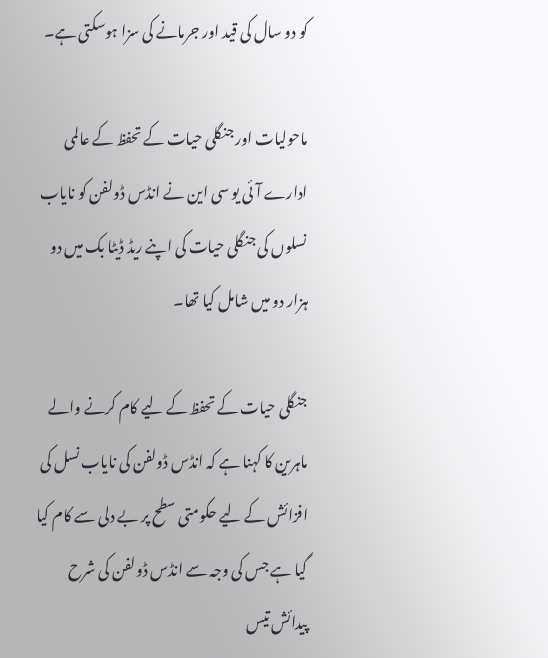کو دو سال کی قید اور جرمانے کی سزا ہوسکتی ہے۔

ماحولیات اور جنگلی حیات کے تحفظ کے عالمی ادارے آئی یو سی این نے انڈس ڈولفن کو نایاب نسلوں کی جنگلی حیات کی اپنے ریڈ ڈیٹا بک میں دو ہزار دو میں شامل کیا تھا۔

جنگلی حیات کے تحفظ کے لیے کام کرنے والے ماہرین کا کہنا ہے کہ انڈس ڈولفن کی نایاب نسل کی افزائش کے لیے حکومتی سطح پر بے دلی سے کام کیا گیا ہے جس کی وجہ سے انڈس ڈولفن کی شرح پیدائش تیس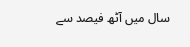سال میں آٹھ فیصد سے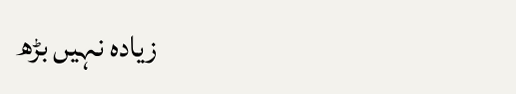زیادہ نہیں بڑھ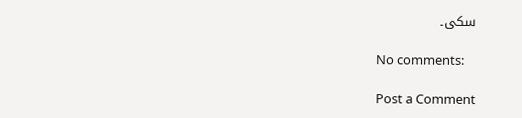سکی۔

No comments:

Post a Comment